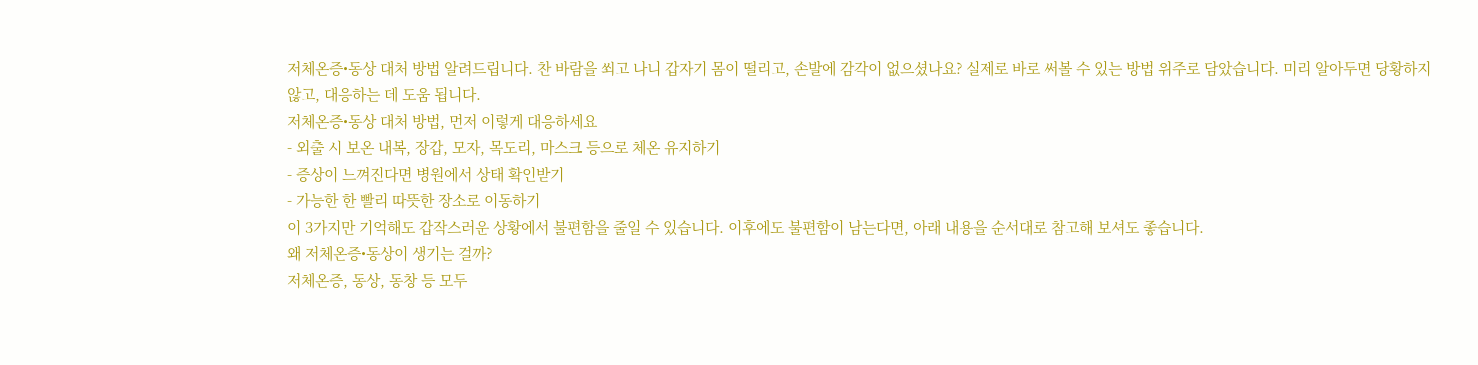저체온증•동상 대처 방법 알려드립니다. 찬 바람을 쐬고 나니 갑자기 몸이 떨리고, 손발에 감각이 없으셨나요? 실제로 바로 써볼 수 있는 방법 위주로 담았습니다. 미리 알아두면 당황하지 않고, 대응하는 데 도움 됩니다.
저체온증•동상 대처 방법, 먼저 이렇게 대응하세요
- 외출 시 보온 내복, 장갑, 모자, 목도리, 마스크 등으로 체온 유지하기
- 증상이 느껴진다면 병원에서 상태 확인받기
- 가능한 한 빨리 따뜻한 장소로 이동하기
이 3가지만 기억해도 갑작스러운 상황에서 불편함을 줄일 수 있습니다. 이후에도 불편함이 남는다면, 아래 내용을 순서대로 참고해 보셔도 좋습니다.
왜 저체온증•동상이 생기는 걸까?
저체온증, 동상, 동창 등 모두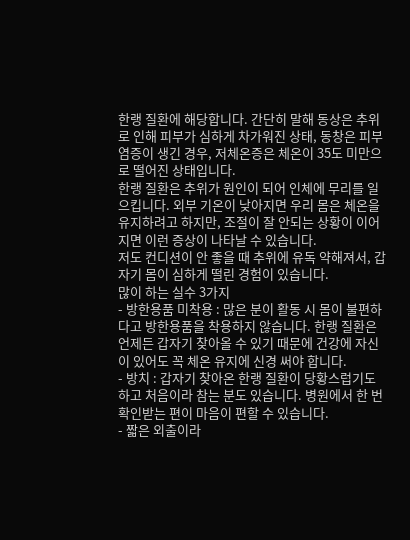한랭 질환에 해당합니다. 간단히 말해 동상은 추위로 인해 피부가 심하게 차가워진 상태, 동창은 피부 염증이 생긴 경우, 저체온증은 체온이 35도 미만으로 떨어진 상태입니다.
한랭 질환은 추위가 원인이 되어 인체에 무리를 일으킵니다. 외부 기온이 낮아지면 우리 몸은 체온을 유지하려고 하지만, 조절이 잘 안되는 상황이 이어지면 이런 증상이 나타날 수 있습니다.
저도 컨디션이 안 좋을 때 추위에 유독 약해져서, 갑자기 몸이 심하게 떨린 경험이 있습니다.
많이 하는 실수 3가지
- 방한용품 미착용 : 많은 분이 활동 시 몸이 불편하다고 방한용품을 착용하지 않습니다. 한랭 질환은 언제든 갑자기 찾아올 수 있기 때문에 건강에 자신이 있어도 꼭 체온 유지에 신경 써야 합니다.
- 방치 : 갑자기 찾아온 한랭 질환이 당황스럽기도 하고 처음이라 참는 분도 있습니다. 병원에서 한 번 확인받는 편이 마음이 편할 수 있습니다.
- 짧은 외출이라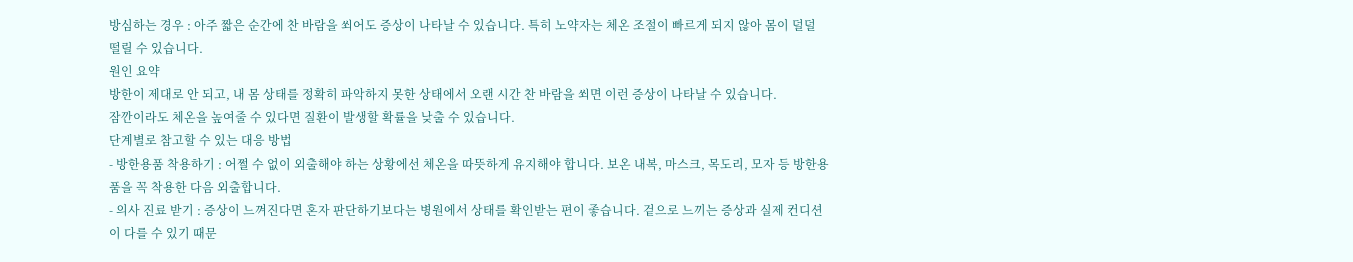방심하는 경우 : 아주 짧은 순간에 찬 바람을 쐬어도 증상이 나타날 수 있습니다. 특히 노약자는 체온 조절이 빠르게 되지 않아 몸이 덜덜 떨릴 수 있습니다.
원인 요약
방한이 제대로 안 되고, 내 몸 상태를 정확히 파악하지 못한 상태에서 오랜 시간 찬 바람을 쐬면 이런 증상이 나타날 수 있습니다.
잠깐이라도 체온을 높여줄 수 있다면 질환이 발생할 확률을 낮출 수 있습니다.
단계별로 참고할 수 있는 대응 방법
- 방한용품 착용하기 : 어쩔 수 없이 외출해야 하는 상황에선 체온을 따뜻하게 유지해야 합니다. 보온 내복, 마스크, 목도리, 모자 등 방한용품을 꼭 착용한 다음 외출합니다.
- 의사 진료 받기 : 증상이 느껴진다면 혼자 판단하기보다는 병원에서 상태를 확인받는 편이 좋습니다. 겉으로 느끼는 증상과 실제 컨디션이 다를 수 있기 때문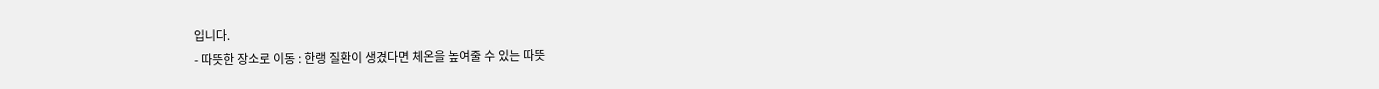입니다.
- 따뜻한 장소로 이동 : 한랭 질환이 생겼다면 체온을 높여줄 수 있는 따뜻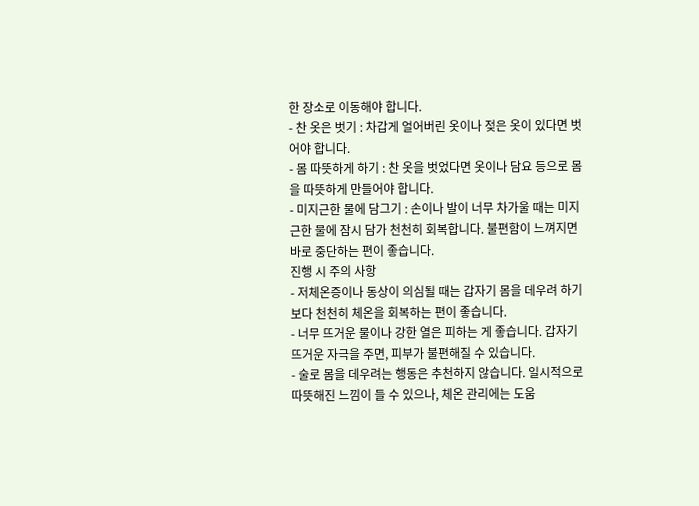한 장소로 이동해야 합니다.
- 찬 옷은 벗기 : 차갑게 얼어버린 옷이나 젖은 옷이 있다면 벗어야 합니다.
- 몸 따뜻하게 하기 : 찬 옷을 벗었다면 옷이나 담요 등으로 몸을 따뜻하게 만들어야 합니다.
- 미지근한 물에 담그기 : 손이나 발이 너무 차가울 때는 미지근한 물에 잠시 담가 천천히 회복합니다. 불편함이 느껴지면 바로 중단하는 편이 좋습니다.
진행 시 주의 사항
- 저체온증이나 동상이 의심될 때는 갑자기 몸을 데우려 하기보다 천천히 체온을 회복하는 편이 좋습니다.
- 너무 뜨거운 물이나 강한 열은 피하는 게 좋습니다. 갑자기 뜨거운 자극을 주면, 피부가 불편해질 수 있습니다.
- 술로 몸을 데우려는 행동은 추천하지 않습니다. 일시적으로 따뜻해진 느낌이 들 수 있으나, 체온 관리에는 도움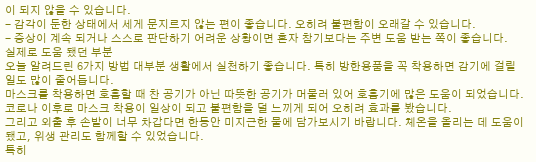이 되지 않을 수 있습니다.
- 감각이 둔한 상태에서 세게 문지르지 않는 편이 좋습니다. 오히려 불편함이 오래갈 수 있습니다.
- 증상이 계속 되거나 스스로 판단하기 어려운 상황이면 혼자 참기보다는 주변 도움 받는 쪽이 좋습니다.
실제로 도움 됐던 부분
오늘 알려드린 6가지 방법 대부분 생활에서 실천하기 좋습니다. 특히 방한용품을 꼭 착용하면 감기에 걸릴 일도 많이 줄어듭니다.
마스크를 착용하면 호흡할 때 찬 공기가 아닌 따뜻한 공기가 머물러 있어 호흡기에 많은 도움이 되었습니다. 코로나 이후로 마스크 착용이 일상이 되고 불편함을 덜 느끼게 되어 오히려 효과를 봤습니다.
그리고 외출 후 손발이 너무 차갑다면 한동안 미지근한 물에 담가보시기 바랍니다. 체온을 올리는 데 도움이 됐고, 위생 관리도 함께할 수 있었습니다.
특히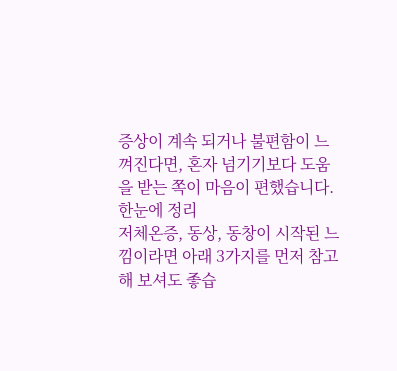증상이 계속 되거나 불편함이 느껴진다면, 혼자 넘기기보다 도움을 받는 쪽이 마음이 편했습니다.
한눈에 정리
저체온증, 동상, 동창이 시작된 느낌이라면 아래 3가지를 먼저 참고해 보셔도 좋습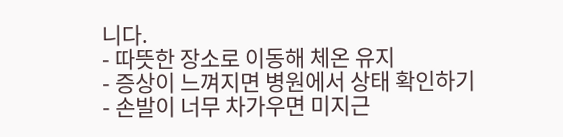니다.
- 따뜻한 장소로 이동해 체온 유지
- 증상이 느껴지면 병원에서 상태 확인하기
- 손발이 너무 차가우면 미지근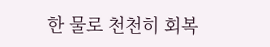한 물로 천천히 회복